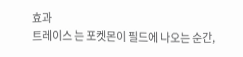효과
트레이스 는 포켓몬이 필드에 나오는 순간,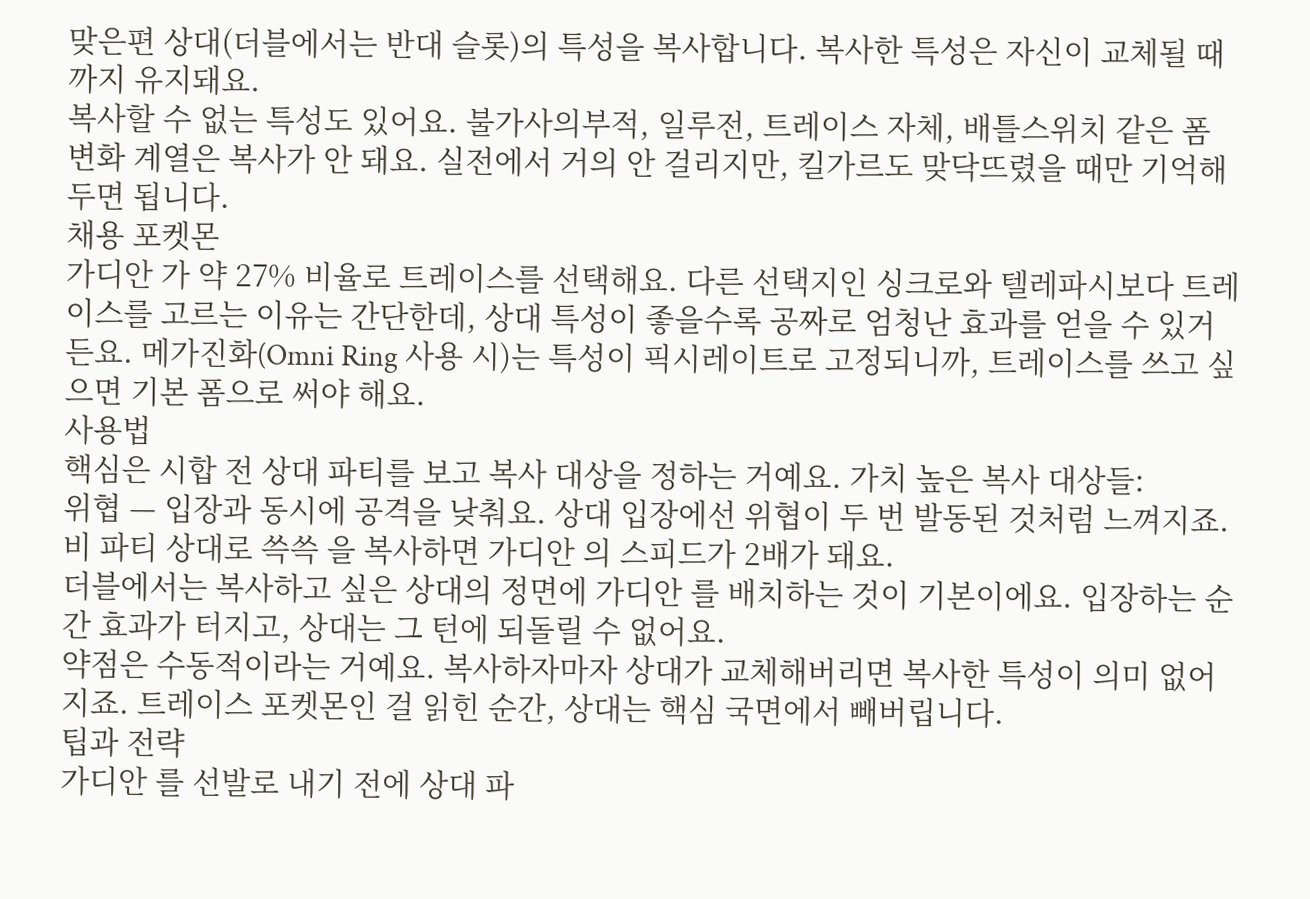맞은편 상대(더블에서는 반대 슬롯)의 특성을 복사합니다. 복사한 특성은 자신이 교체될 때까지 유지돼요.
복사할 수 없는 특성도 있어요. 불가사의부적, 일루전, 트레이스 자체, 배틀스위치 같은 폼 변화 계열은 복사가 안 돼요. 실전에서 거의 안 걸리지만, 킬가르도 맞닥뜨렸을 때만 기억해두면 됩니다.
채용 포켓몬
가디안 가 약 27% 비율로 트레이스를 선택해요. 다른 선택지인 싱크로와 텔레파시보다 트레이스를 고르는 이유는 간단한데, 상대 특성이 좋을수록 공짜로 엄청난 효과를 얻을 수 있거든요. 메가진화(Omni Ring 사용 시)는 특성이 픽시레이트로 고정되니까, 트레이스를 쓰고 싶으면 기본 폼으로 써야 해요.
사용법
핵심은 시합 전 상대 파티를 보고 복사 대상을 정하는 거예요. 가치 높은 복사 대상들:
위협 — 입장과 동시에 공격을 낮춰요. 상대 입장에선 위협이 두 번 발동된 것처럼 느껴지죠. 비 파티 상대로 쓱쓱 을 복사하면 가디안 의 스피드가 2배가 돼요.
더블에서는 복사하고 싶은 상대의 정면에 가디안 를 배치하는 것이 기본이에요. 입장하는 순간 효과가 터지고, 상대는 그 턴에 되돌릴 수 없어요.
약점은 수동적이라는 거예요. 복사하자마자 상대가 교체해버리면 복사한 특성이 의미 없어지죠. 트레이스 포켓몬인 걸 읽힌 순간, 상대는 핵심 국면에서 빼버립니다.
팁과 전략
가디안 를 선발로 내기 전에 상대 파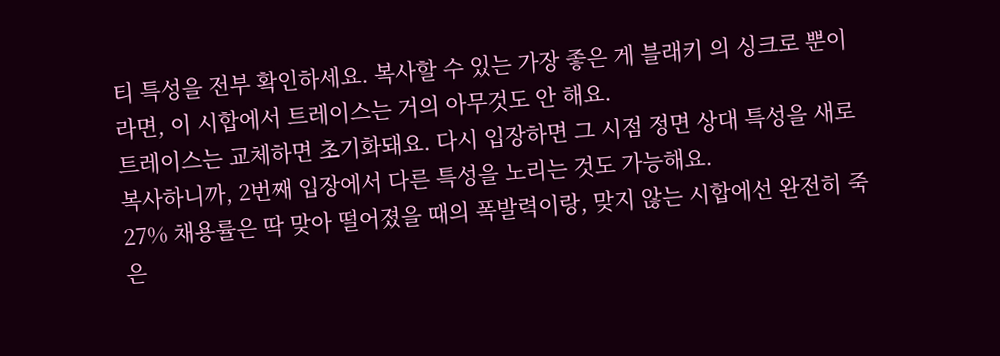티 특성을 전부 확인하세요. 복사할 수 있는 가장 좋은 게 블래키 의 싱크로 뿐이라면, 이 시합에서 트레이스는 거의 아무것도 안 해요.
트레이스는 교체하면 초기화돼요. 다시 입장하면 그 시점 정면 상대 특성을 새로 복사하니까, 2번째 입장에서 다른 특성을 노리는 것도 가능해요.
27% 채용률은 딱 맞아 떨어졌을 때의 폭발력이랑, 맞지 않는 시합에선 완전히 죽은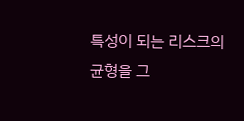특성이 되는 리스크의 균형을 그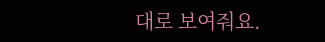대로 보여줘요.